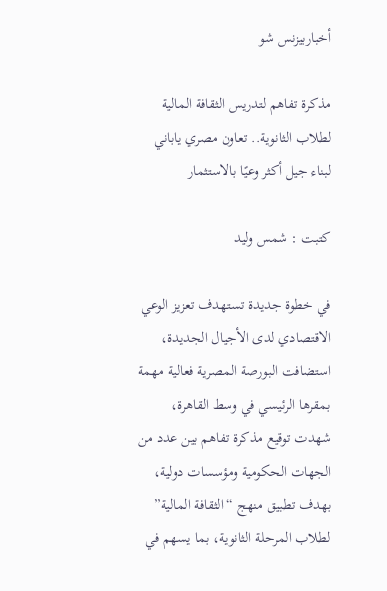أخباربيزنس شو

مذكرة تفاهم لتدريس الثقافة المالية لطلاب الثانوية.. تعاون مصري ياباني لبناء جيل أكثر وعيًا بالاستثمار

كتبت : شمس وليد

في خطوة جديدة تستهدف تعزيز الوعي الاقتصادي لدى الأجيال الجديدة، استضافت البورصة المصرية فعالية مهمة بمقرها الرئيسي في وسط القاهرة، شهدت توقيع مذكرة تفاهم بين عدد من الجهات الحكومية ومؤسسات دولية، بهدف تطبيق منهج “الثقافة المالية” لطلاب المرحلة الثانوية، بما يسهم في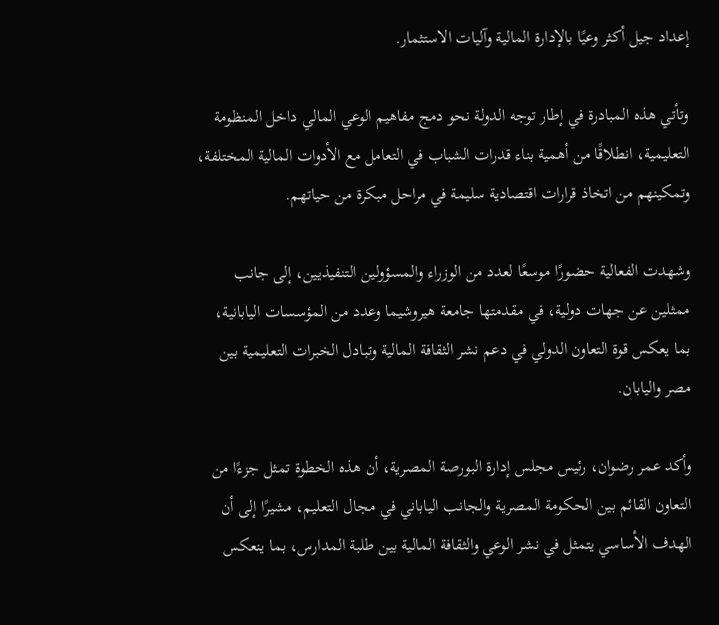إعداد جيل أكثر وعيًا بالإدارة المالية وآليات الاستثمار.

وتأتي هذه المبادرة في إطار توجه الدولة نحو دمج مفاهيم الوعي المالي داخل المنظومة التعليمية، انطلاقًا من أهمية بناء قدرات الشباب في التعامل مع الأدوات المالية المختلفة، وتمكينهم من اتخاذ قرارات اقتصادية سليمة في مراحل مبكرة من حياتهم.

وشهدت الفعالية حضورًا موسعًا لعدد من الوزراء والمسؤولين التنفيذيين، إلى جانب ممثلين عن جهات دولية، في مقدمتها جامعة هيروشيما وعدد من المؤسسات اليابانية، بما يعكس قوة التعاون الدولي في دعم نشر الثقافة المالية وتبادل الخبرات التعليمية بين مصر واليابان.

وأكد عمر رضوان، رئيس مجلس إدارة البورصة المصرية، أن هذه الخطوة تمثل جزءًا من التعاون القائم بين الحكومة المصرية والجانب الياباني في مجال التعليم، مشيرًا إلى أن الهدف الأساسي يتمثل في نشر الوعي والثقافة المالية بين طلبة المدارس، بما ينعكس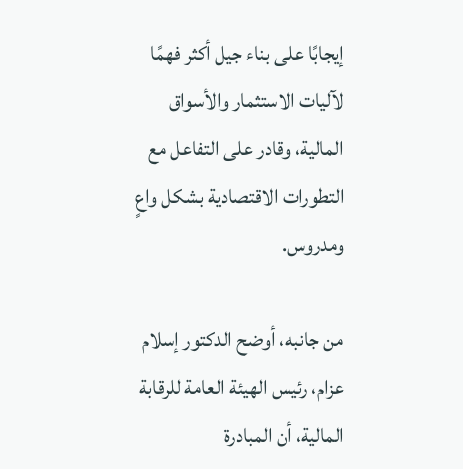إيجابًا على بناء جيل أكثر فهمًا لآليات الاستثمار والأسواق المالية، وقادر على التفاعل مع التطورات الاقتصادية بشكل واعٍ ومدروس.

من جانبه، أوضح الدكتور إسلام عزام، رئيس الهيئة العامة للرقابة المالية، أن المبادرة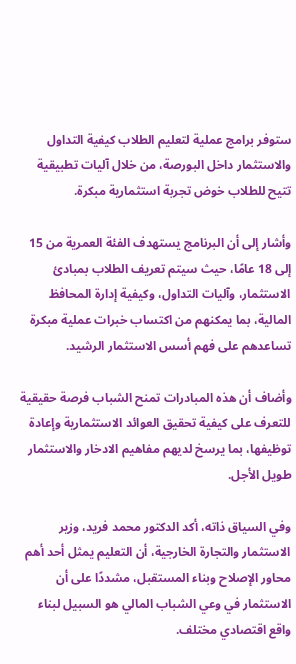ستوفر برامج عملية لتعليم الطلاب كيفية التداول والاستثمار داخل البورصة، من خلال آليات تطبيقية تتيح للطلاب خوض تجربة استثمارية مبكرة.

وأشار إلى أن البرنامج يستهدف الفئة العمرية من 15 إلى 18 عامًا، حيث سيتم تعريف الطلاب بمبادئ الاستثمار، وآليات التداول، وكيفية إدارة المحافظ المالية، بما يمكنهم من اكتساب خبرات عملية مبكرة تساعدهم على فهم أسس الاستثمار الرشيد.

وأضاف أن هذه المبادرات تمنح الشباب فرصة حقيقية للتعرف على كيفية تحقيق العوائد الاستثمارية وإعادة توظيفها، بما يرسخ لديهم مفاهيم الادخار والاستثمار طويل الأجل.

وفي السياق ذاته، أكد الدكتور محمد فريد، وزير الاستثمار والتجارة الخارجية، أن التعليم يمثل أحد أهم محاور الإصلاح وبناء المستقبل، مشددًا على أن الاستثمار في وعي الشباب المالي هو السبيل لبناء واقع اقتصادي مختلف.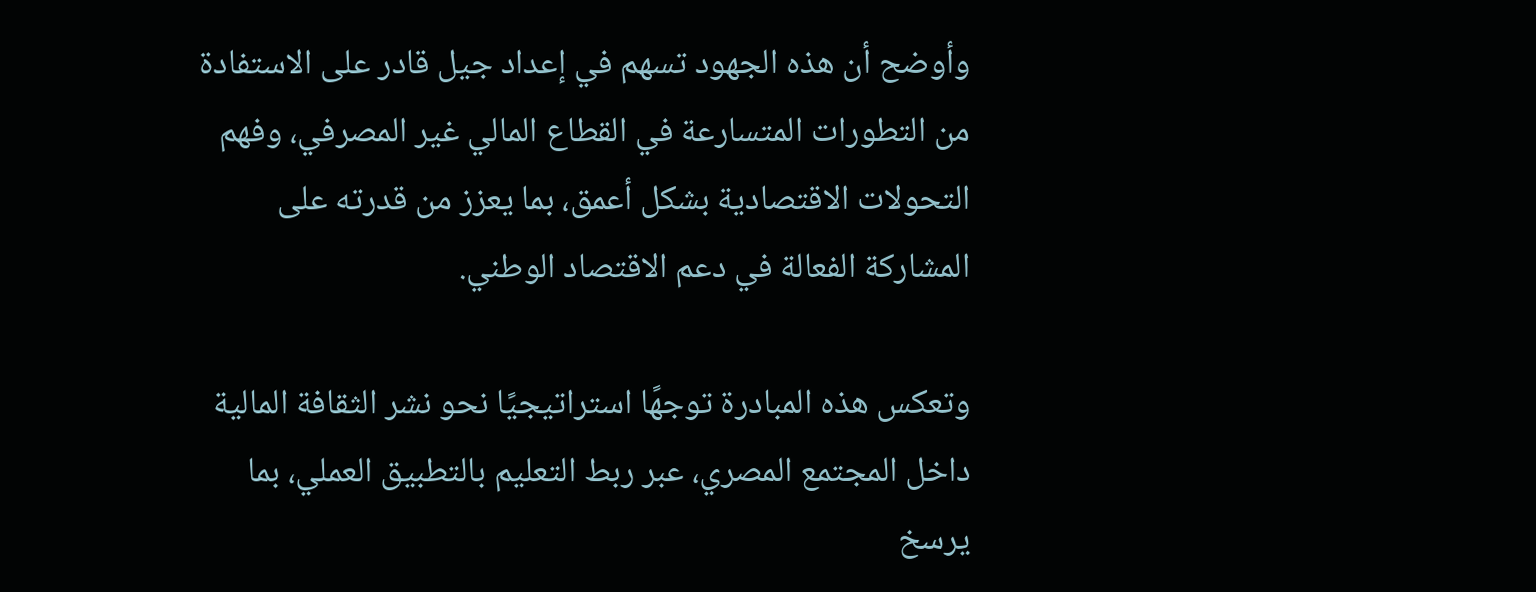وأوضح أن هذه الجهود تسهم في إعداد جيل قادر على الاستفادة من التطورات المتسارعة في القطاع المالي غير المصرفي، وفهم التحولات الاقتصادية بشكل أعمق، بما يعزز من قدرته على المشاركة الفعالة في دعم الاقتصاد الوطني.

وتعكس هذه المبادرة توجهًا استراتيجيًا نحو نشر الثقافة المالية داخل المجتمع المصري، عبر ربط التعليم بالتطبيق العملي، بما يرسخ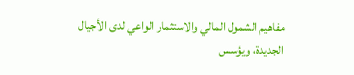مفاهيم الشمول المالي والاستثمار الواعي لدى الأجيال الجديدة، ويؤسس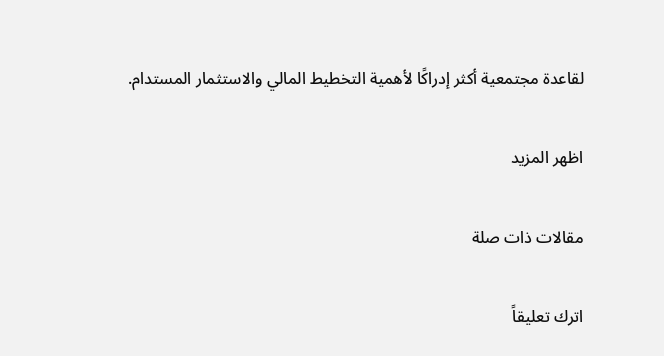لقاعدة مجتمعية أكثر إدراكًا لأهمية التخطيط المالي والاستثمار المستدام.

اظهر المزيد

مقالات ذات صلة

اترك تعليقاً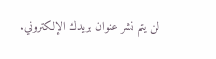لن يتم نشر عنوان بريدك الإلكتروني.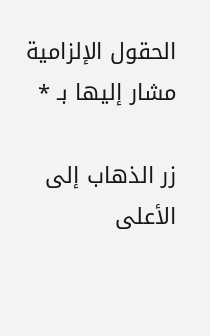الحقول الإلزامية مشار إليها بـ *

زر الذهاب إلى الأعلى